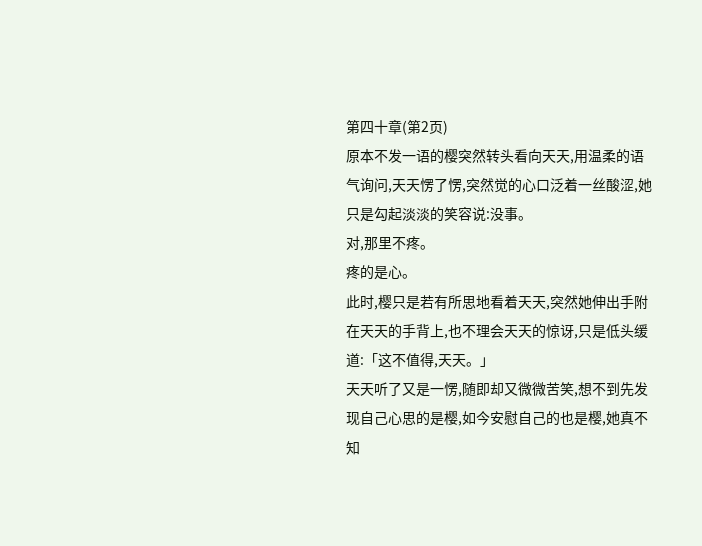第四十章(第2页)
原本不发一语的樱突然转头看向天天,用温柔的语气询问,天天愣了愣,突然觉的心口泛着一丝酸涩,她只是勾起淡淡的笑容说:没事。
对,那里不疼。
疼的是心。
此时,樱只是若有所思地看着天天,突然她伸出手附在天天的手背上,也不理会天天的惊讶,只是低头缓道:「这不值得,天天。」
天天听了又是一愣,随即却又微微苦笑,想不到先发现自己心思的是樱,如今安慰自己的也是樱,她真不知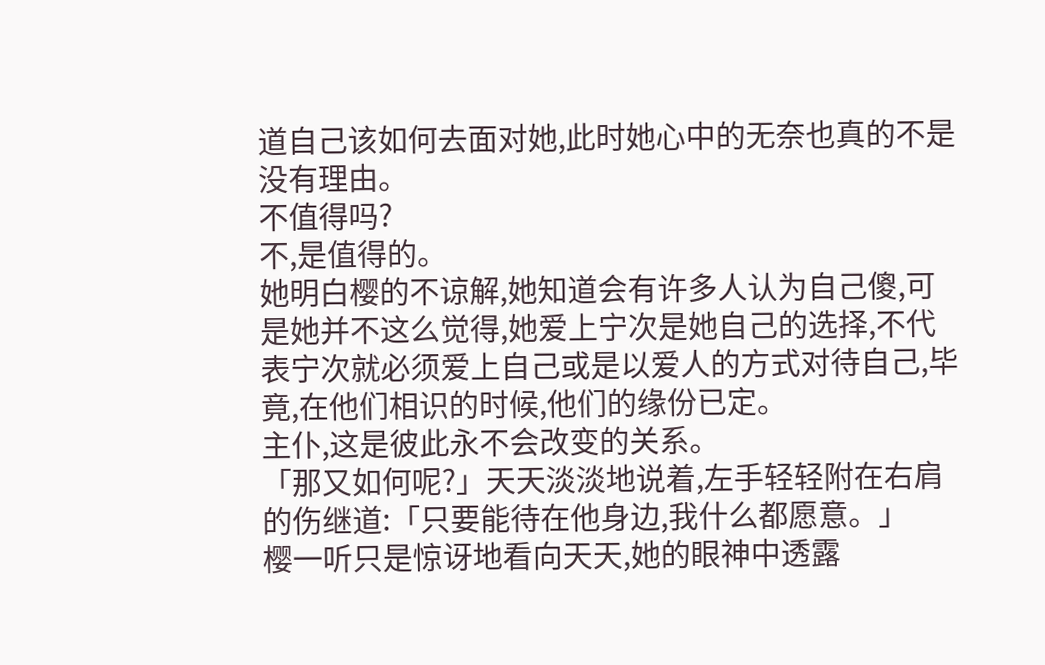道自己该如何去面对她,此时她心中的无奈也真的不是没有理由。
不值得吗?
不,是值得的。
她明白樱的不谅解,她知道会有许多人认为自己傻,可是她并不这么觉得,她爱上宁次是她自己的选择,不代表宁次就必须爱上自己或是以爱人的方式对待自己,毕竟,在他们相识的时候,他们的缘份已定。
主仆,这是彼此永不会改变的关系。
「那又如何呢?」天天淡淡地说着,左手轻轻附在右肩的伤继道:「只要能待在他身边,我什么都愿意。」
樱一听只是惊讶地看向天天,她的眼神中透露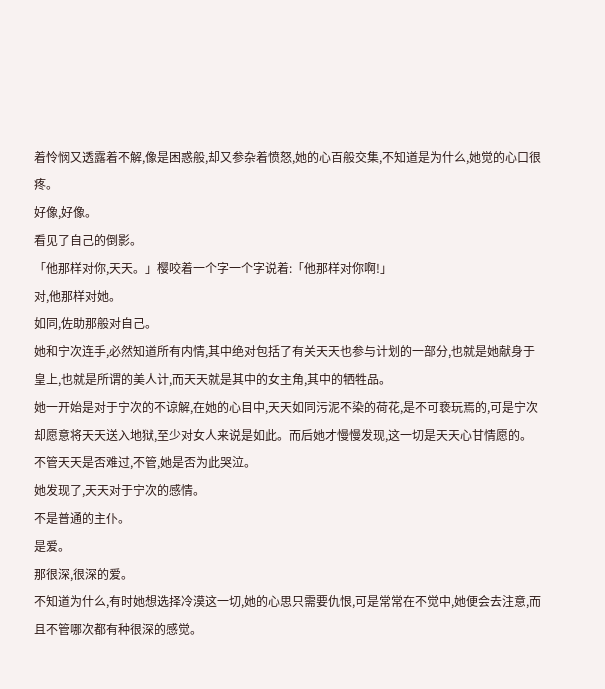着怜悯又透露着不解,像是困惑般,却又参杂着愤怒,她的心百般交集,不知道是为什么,她觉的心口很疼。
好像,好像。
看见了自己的倒影。
「他那样对你,天天。」樱咬着一个字一个字说着:「他那样对你啊!」
对,他那样对她。
如同,佐助那般对自己。
她和宁次连手,必然知道所有内情,其中绝对包括了有关天天也参与计划的一部分,也就是她献身于皇上,也就是所谓的美人计,而天天就是其中的女主角,其中的牺牲品。
她一开始是对于宁次的不谅解,在她的心目中,天天如同污泥不染的荷花,是不可亵玩焉的,可是宁次却愿意将天天送入地狱,至少对女人来说是如此。而后她才慢慢发现,这一切是天天心甘情愿的。
不管天天是否难过,不管,她是否为此哭泣。
她发现了,天天对于宁次的感情。
不是普通的主仆。
是爱。
那很深,很深的爱。
不知道为什么,有时她想选择冷漠这一切,她的心思只需要仇恨,可是常常在不觉中,她便会去注意,而且不管哪次都有种很深的感觉。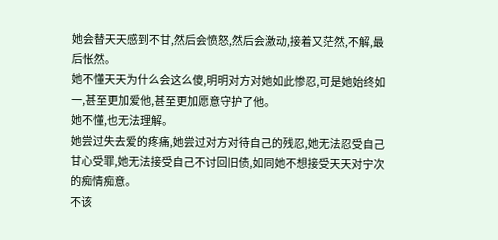她会替天天感到不甘,然后会愤怒,然后会激动,接着又茫然,不解,最后怅然。
她不懂天天为什么会这么傻,明明对方对她如此惨忍,可是她始终如一,甚至更加爱他,甚至更加愿意守护了他。
她不懂,也无法理解。
她尝过失去爱的疼痛,她尝过对方对待自己的残忍,她无法忍受自己甘心受罪,她无法接受自己不讨回旧债,如同她不想接受天天对宁次的痴情痴意。
不该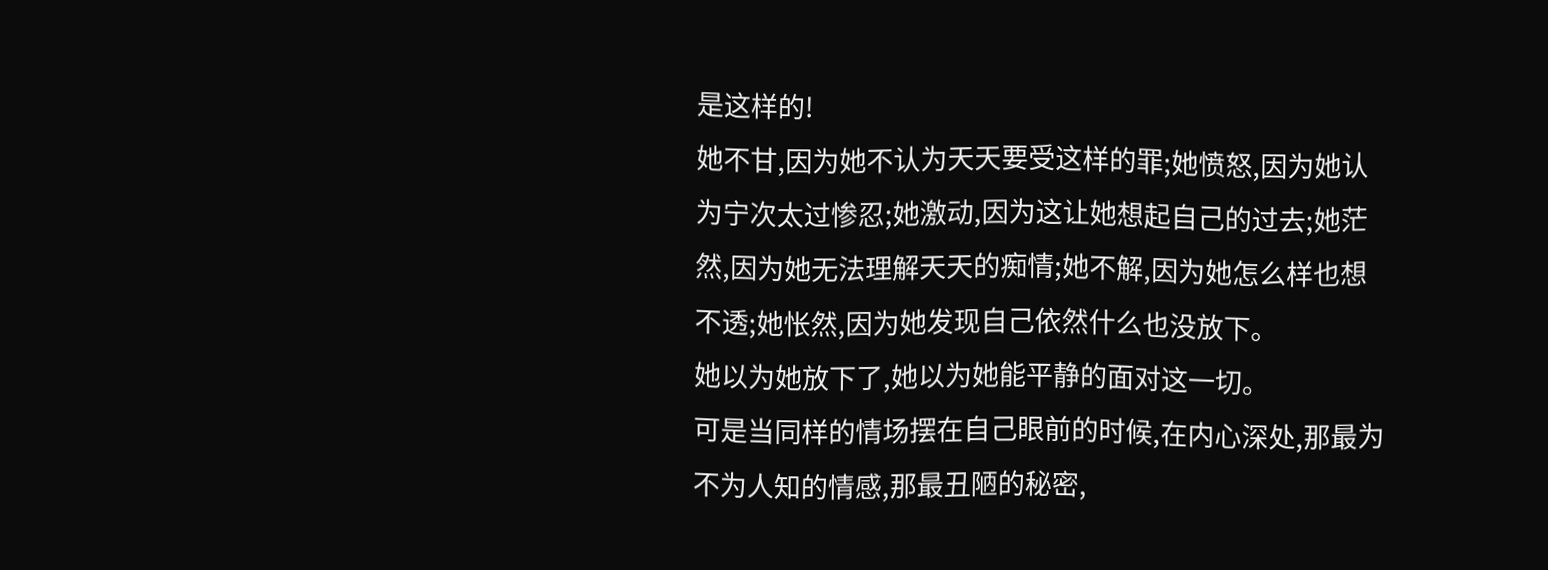是这样的!
她不甘,因为她不认为天天要受这样的罪;她愤怒,因为她认为宁次太过惨忍;她激动,因为这让她想起自己的过去;她茫然,因为她无法理解天天的痴情;她不解,因为她怎么样也想不透;她怅然,因为她发现自己依然什么也没放下。
她以为她放下了,她以为她能平静的面对这一切。
可是当同样的情场摆在自己眼前的时候,在内心深处,那最为不为人知的情感,那最丑陋的秘密,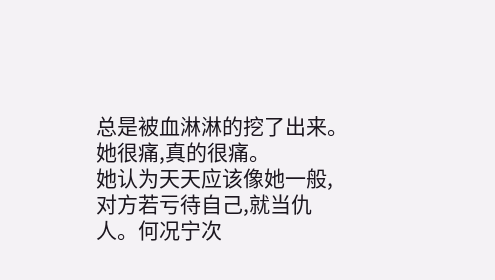总是被血淋淋的挖了出来。
她很痛,真的很痛。
她认为天天应该像她一般,对方若亏待自己,就当仇人。何况宁次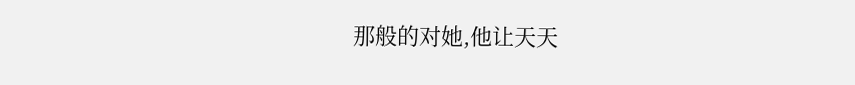那般的对她,他让天天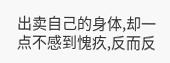出卖自己的身体,却一点不感到愧疚,反而反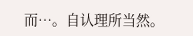而…。自认理所当然。